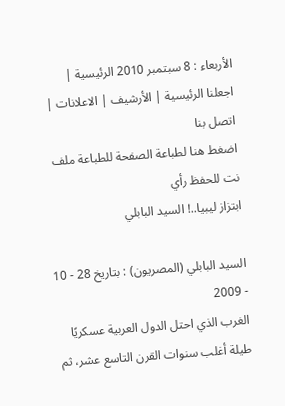الأربعاء : 8 سبتمبر 2010 الرئيسية | اجعلنا الرئيسية | الأرشيف | الاعلانات | اتصل بنا
اضغط هنا لطباعة الصفحة للطباعة ملف نت للحفظ رأي
ابتزاز ليبيا..! السيد البابلي

السيد البابلي (المصريون) : بتاريخ 28 - 10 - 2009
الغرب الذي احتل الدول العربية عسكريًا طيلة أغلب سنوات القرن التاسع عشر، ثم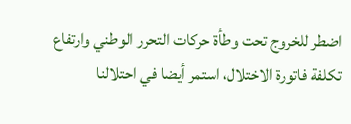اضطر للخروج تحت وطأة حركات التحرر الوطني وارتفاع تكلفة فاتورة الاختلال، استمر أيضا في احتلالنا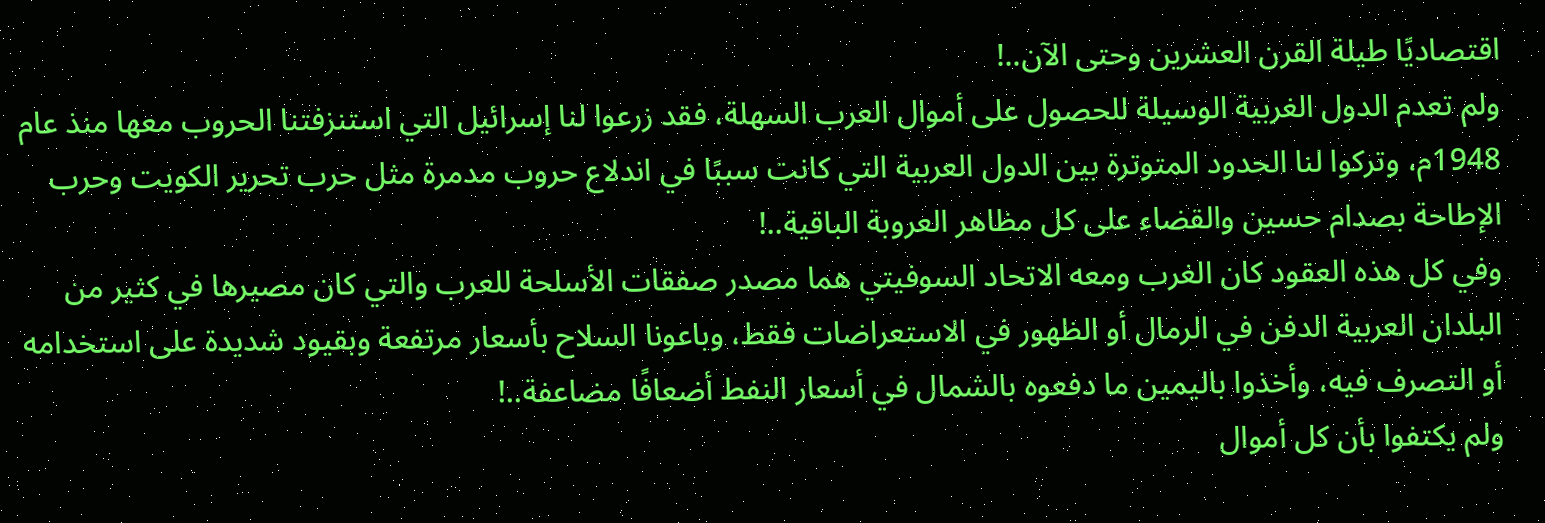اقتصاديًا طيلة القرن العشرين وحتى الآن..!
ولم تعدم الدول الغربية الوسيلة للحصول على أموال العرب السهلة، فقد زرعوا لنا إسرائيل التي استنزفتنا الحروب معها منذ عام 1948م، وتركوا لنا الحدود المتوترة بين الدول العربية التي كانت سببًا في اندلاع حروب مدمرة مثل حرب تحرير الكويت وحرب الإطاحة بصدام حسين والقضاء على كل مظاهر العروبة الباقية..!
وفي كل هذه العقود كان الغرب ومعه الاتحاد السوفيتي هما مصدر صفقات الأسلحة للعرب والتي كان مصيرها في كثير من البلدان العربية الدفن في الرمال أو الظهور في الاستعراضات فقط، وباعونا السلاح بأسعار مرتفعة وبقيود شديدة على استخدامه أو التصرف فيه، وأخذوا باليمين ما دفعوه بالشمال في أسعار النفط أضعافًا مضاعفة..!
ولم يكتفوا بأن كل أموال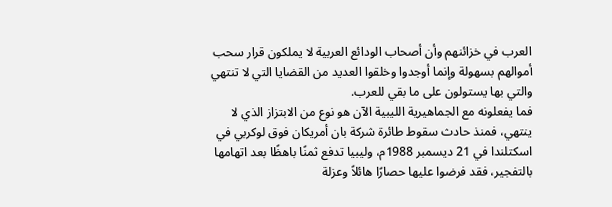العرب في خزائنهم وأن أصحاب الودائع العربية لا يملكون قرار سحب أموالهم بسهولة وإنما أوجدوا وخلقوا العديد من القضايا التي لا تنتهي والتي بها يستولون على ما بقي للعرب.
فما يفعلونه مع الجماهيرية الليبية الآن هو نوع من الابتزاز الذي لا ينتهي، فمنذ حادث سقوط طائرة شركة بان أمريكان فوق لوكربي في اسكتلندا في 21 ديسمبر 1988م، وليبيا تدفع ثمنًا باهظًا بعد اتهامها بالتفجير، فقد فرضوا عليها حصارًا هائلاً وعزلة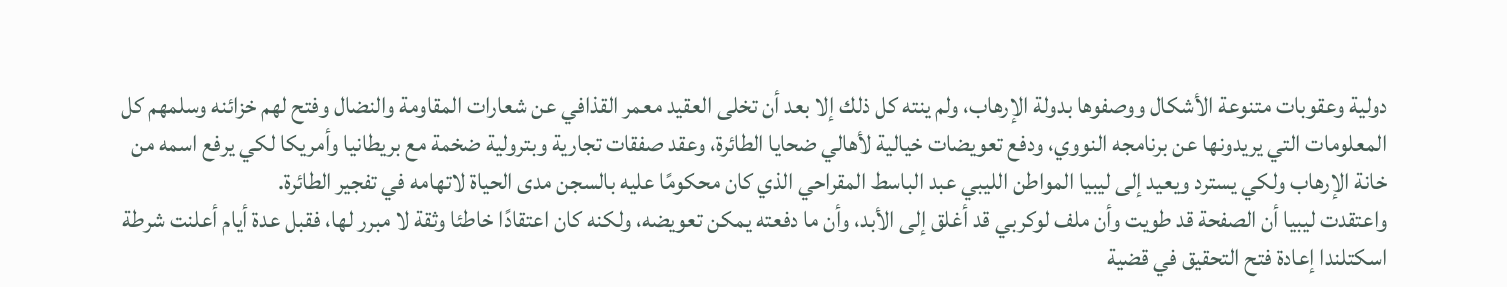دولية وعقوبات متنوعة الأشكال ووصفوها بدولة الإرهاب، ولم ينته كل ذلك إلا بعد أن تخلى العقيد معمر القذافي عن شعارات المقاومة والنضال وفتح لهم خزائنه وسلمهم كل المعلومات التي يريدونها عن برنامجه النووي، ودفع تعويضات خيالية لأهالي ضحايا الطائرة، وعقد صفقات تجارية وبترولية ضخمة مع بريطانيا وأمريكا لكي يرفع اسمه من خانة الإرهاب ولكي يسترد ويعيد إلى ليبيا المواطن الليبي عبد الباسط المقراحي الذي كان محكومًا عليه بالسجن مدى الحياة لاتهامه في تفجير الطائرة.
واعتقدت ليبيا أن الصفحة قد طويت وأن ملف لوكربي قد أغلق إلى الأبد، وأن ما دفعته يمكن تعويضه، ولكنه كان اعتقادًا خاطئا وثقة لا مبرر لها، فقبل عدة أيام أعلنت شرطة اسكتلندا إعادة فتح التحقيق في قضية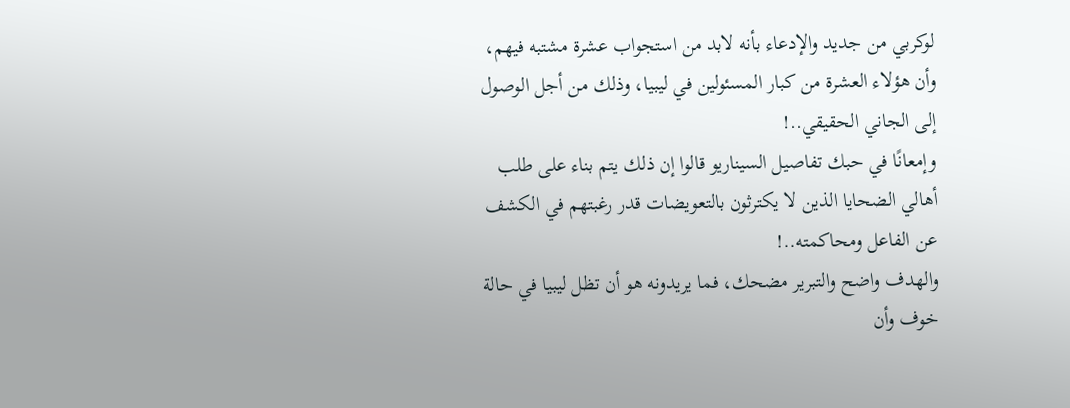لوكربي من جديد والإدعاء بأنه لابد من استجواب عشرة مشتبه فيهم، وأن هؤلاء العشرة من كبار المسئولين في ليبيا، وذلك من أجل الوصول إلى الجاني الحقيقي..!
وإمعانًا في حبك تفاصيل السيناريو قالوا إن ذلك يتم بناء على طلب أهالي الضحايا الذين لا يكترثون بالتعويضات قدر رغبتهم في الكشف عن الفاعل ومحاكمته..!
والهدف واضح والتبرير مضحك، فما يريدونه هو أن تظل ليبيا في حالة خوف وأن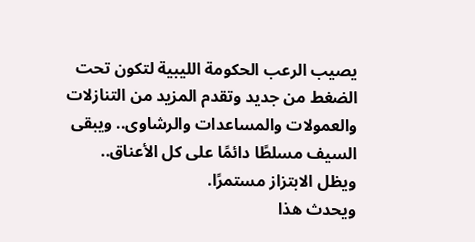يصيب الرعب الحكومة الليبية لتكون تحت الضغط من جديد وتقدم المزيد من التنازلات والعمولات والمساعدات والرشاوى.. ويبقى السيف مسلطًا دائمًا على كل الأعناق.. ويظل الابتزاز مستمرًا.
ويحدث هذا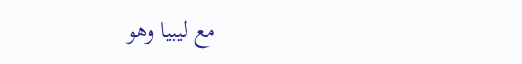مع ليبيا وهو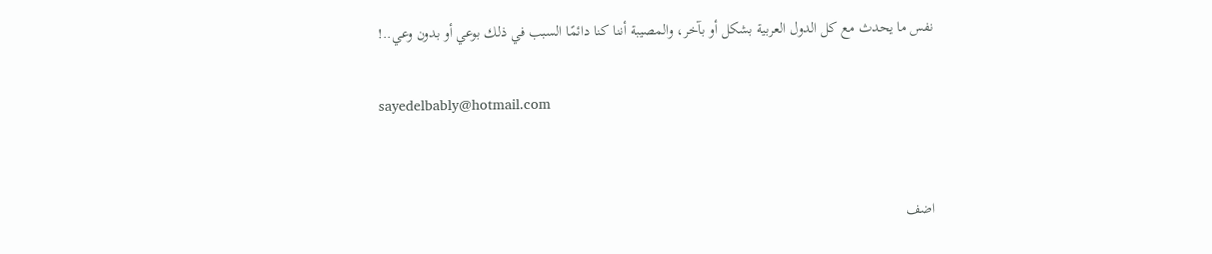نفس ما يحدث مع كل الدول العربية بشكل أو بآخر، والمصيبة أننا كنا دائمًا السبب في ذلك بوعي أو بدون وعي..!

sayedelbably@hotmail.com


اضف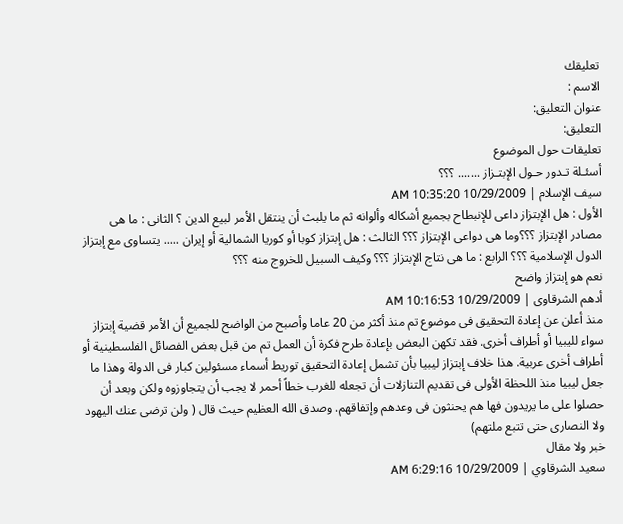تعليقك
الاسم :
عنوان التعليق:
التعليق:
تعليقات حول الموضوع
أسئـلة تـدور حـول الإبتـزاز ....... ؟؟؟
سيف الإسلام | 10/29/2009 10:35:20 AM
الأول : هل الإبتزاز داعى للإنبطاح بجميع أشكاله وألوانه ثم ما يلبث أن ينتقل الأمر لبيع الدين ؟ الثانى : ما هى مصادر الإبتزاز ؟؟؟وما هى دواعى الإبتزاز ؟؟؟ الثالث : هل إبتزاز كوبا أو كوريا الشمالية أو إيران ..... يتساوى مع إبتزاز الدول الإسلامية ؟؟؟ الرابع : ما هى نتاج الإبتزاز ؟؟؟ وكيف السبيل للخروج منه ؟؟؟
نعم هو إبتزاز واضح
أدهم الشرقاوى | 10/29/2009 10:16:53 AM
منذ أعلن عن إعادة التحقيق فى موضوع تم منذ أكثر من 20 عاما وأصبح من الواضح للجميع أن الأمر قضية إبتزاز سواء لليبيا أو أطراف أخرى. فقد تكهن البعض بإعادة طرح فكرة أن العمل تم من قبل بعض الفصائل الفلسطينية أو أطراف أخرى عربية. هذا خلاف إبتزاز ليبيا بأن تشمل إعادة التحقيق توريط أسماء مسئولين كبار فى الدولة وهذا ما جعل ليبيا منذ اللحظة الأولى فى تقديم التنازلات أن تجعله للغرب خطاً أحمر لا يجب أن يتجاوزوه ولكن وبعد أن حصلوا على ما يريدون فها هم يحنثون فى وعدهم وإتفاقهم. وصدق الله العظيم حيث قال ( ولن ترضى عنك اليهود ولا النصارى حتى تتبع ملتهم)
خبر ولا مقال
سعيد الشرقاوي | 10/29/2009 6:29:16 AM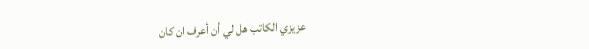عزيزي الكاتب هل لي أن أعرف ان كان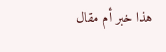هذا خبر أم مقال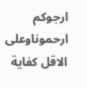ارجوكم ارحموناوعلى الاقل كفاية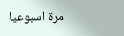مرة اسبوعيا